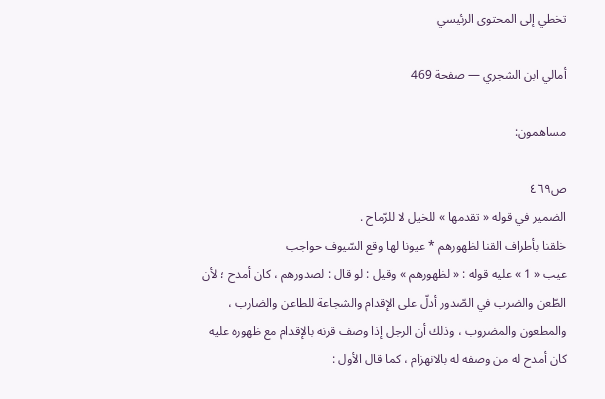تخطي إلى المحتوى الرئيسي

أمالي ابن الشجري — صفحة 469

مساهمون:

ص٤٦٩
الضمير في قوله « تقدمها » للخيل لا للرّماح .
خلقنا بأطراف القنا لظهورهم * عيونا لها وقع السّيوف حواجب
عيب « 1 » عليه قوله : « لظهورهم » وقيل : لو قال : لصدورهم ، كان أمدح ؛ لأن الطّعن والضرب في الصّدور أدلّ على الإقدام والشجاعة للطاعن والضارب ، والمطعون والمضروب ، وذلك أن الرجل إذا وصف قرنه بالإقدام مع ظهوره عليه كان أمدح له من وصفه له بالانهزام ، كما قال الأول :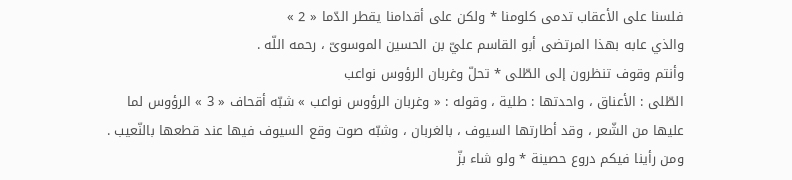فلسنا على الأعقاب تدمى كلومنا * ولكن على أقدامنا يقطر الدّما « 2 »
والذي عابه بهذا المرتضى أبو القاسم عليّ بن الحسين الموسوىّ ، رحمه اللّه .
وأنتم وقوف تنظرون إلى الطّلى * تحلّ وغربان الرؤوس نواعب
الطّلى : الأعناق ، واحدتها : طلية ، وقوله : « وغربان الرؤوس نواعب » شبّه أقحاف « 3 » الرؤوس لما عليها من الشّعر ، وقد أطارتها السيوف ، بالغربان ، وشبّه صوت وقع السيوف فيها عند قطعها بالنّعيب .
ومن رأينا فيكم دروع حصينة * ولو شاء بزّ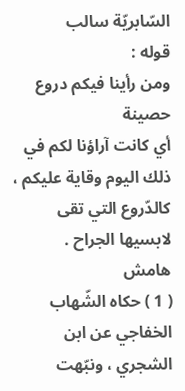السّابريّة سالب
قوله :
ومن رأينا فيكم دروع حصينة
أي كانت آراؤنا لكم في ذلك اليوم وقاية عليكم ، كالدّروع التي تقى لابسيها الجراح .
هامش
( 1 ) حكاه الشّهاب الخفاجي عن ابن الشجري ، ونبّهت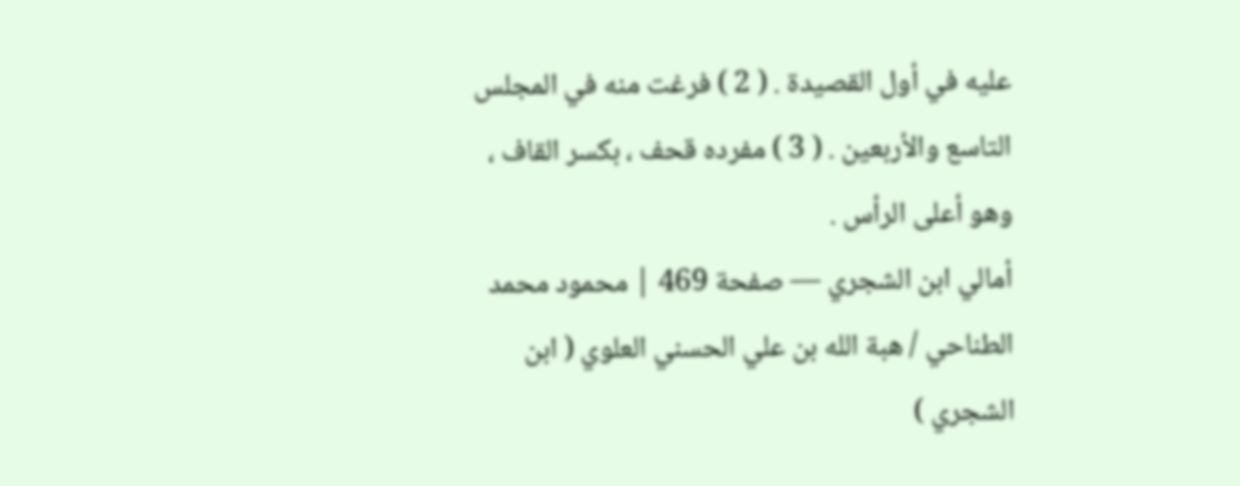عليه في أول القصيدة . ( 2 ) فرغت منه في المجلس التاسع والأربعين . ( 3 ) مفرده قحف ، بكسر القاف ، وهو أعلى الرأس .
أمالي ابن الشجري — صفحة 469 | محمود محمد الطناحي / هبة الله بن علي الحسني العلوي ( ابن الشجري )